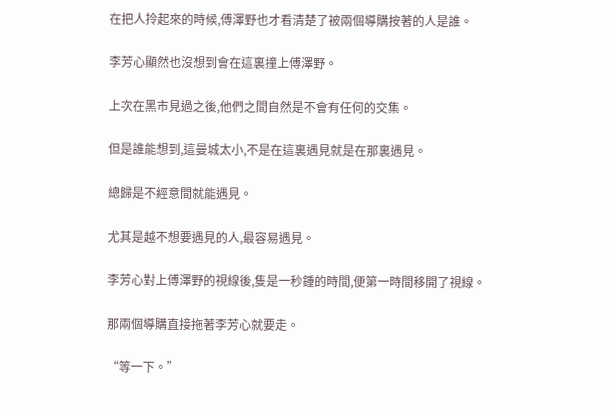在把人拎起來的時候,傅澤野也才看清楚了被兩個導購按著的人是誰。

李芳心顯然也沒想到會在這裏撞上傅澤野。

上次在黑市見過之後,他們之間自然是不會有任何的交集。

但是誰能想到,這曼城太小,不是在這裏遇見就是在那裏遇見。

總歸是不經意間就能遇見。

尤其是越不想要遇見的人,最容易遇見。

李芳心對上傅澤野的視線後,隻是一秒鍾的時間,便第一時間移開了視線。

那兩個導購直接拖著李芳心就要走。

“等一下。”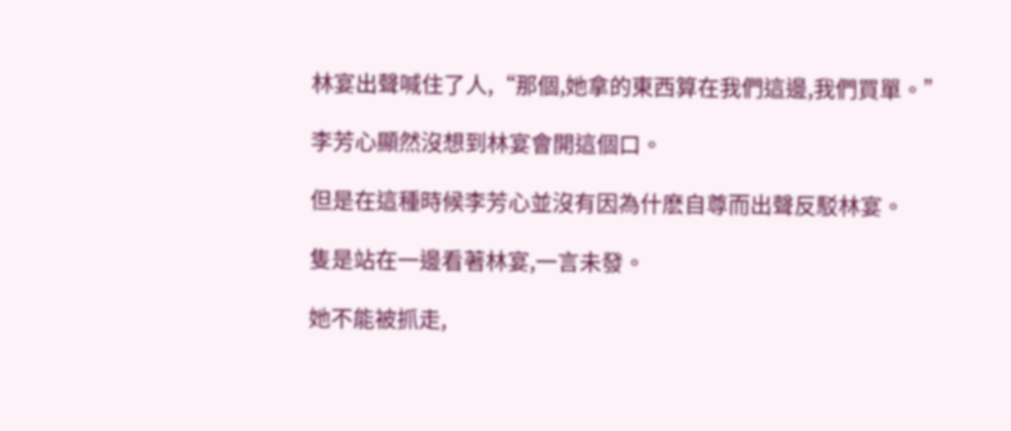林宴出聲喊住了人,“那個,她拿的東西算在我們這邊,我們買單。”

李芳心顯然沒想到林宴會開這個口。

但是在這種時候李芳心並沒有因為什麽自尊而出聲反駁林宴。

隻是站在一邊看著林宴,一言未發。

她不能被抓走,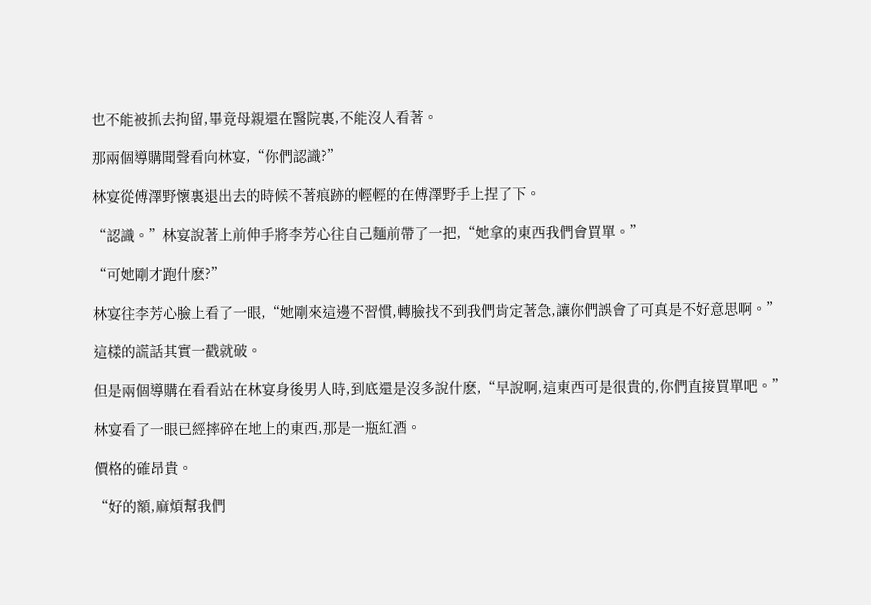也不能被抓去拘留,畢竟母親還在醫院裏,不能沒人看著。

那兩個導購聞聲看向林宴,“你們認識?”

林宴從傅澤野懷裏退出去的時候不著痕跡的輕輕的在傅澤野手上捏了下。

“認識。”林宴說著上前伸手將李芳心往自己麵前帶了一把,“她拿的東西我們會買單。”

“可她剛才跑什麽?”

林宴往李芳心臉上看了一眼,“她剛來這邊不習慣,轉臉找不到我們肯定著急,讓你們誤會了可真是不好意思啊。”

這樣的謊話其實一戳就破。

但是兩個導購在看看站在林宴身後男人時,到底還是沒多說什麽,“早說啊,這東西可是很貴的,你們直接買單吧。”

林宴看了一眼已經摔碎在地上的東西,那是一瓶紅酒。

價格的確昂貴。

“好的額,麻煩幫我們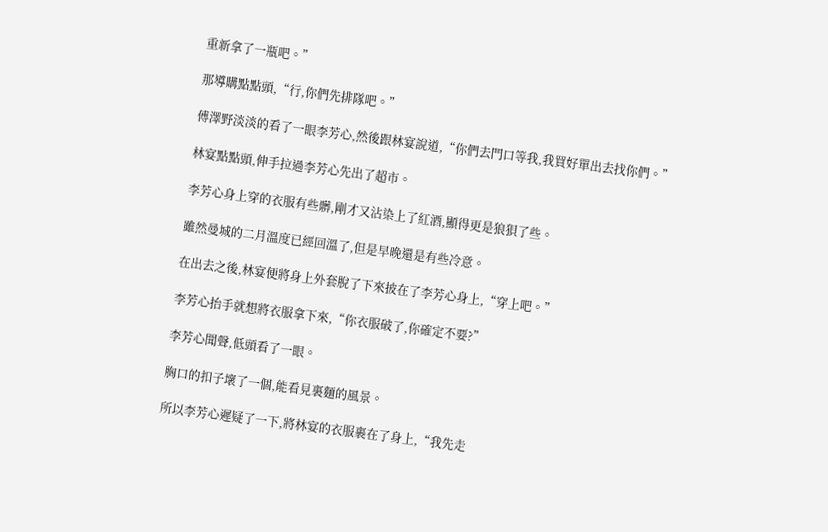重新拿了一瓶吧。”

那導購點點頭,“行,你們先排隊吧。”

傅澤野淡淡的看了一眼李芳心,然後跟林宴說道,“你們去門口等我,我買好單出去找你們。”

林宴點點頭,伸手拉過李芳心先出了超市。

李芳心身上穿的衣服有些髒,剛才又沾染上了紅酒,顯得更是狼狽了些。

雖然曼城的二月溫度已經回溫了,但是早晚還是有些冷意。

在出去之後,林宴便將身上外套脫了下來披在了李芳心身上,“穿上吧。”

李芳心抬手就想將衣服拿下來,“你衣服破了,你確定不要?”

李芳心聞聲,低頭看了一眼。

胸口的扣子壞了一個,能看見裏麵的風景。

所以李芳心遲疑了一下,將林宴的衣服裹在了身上,“我先走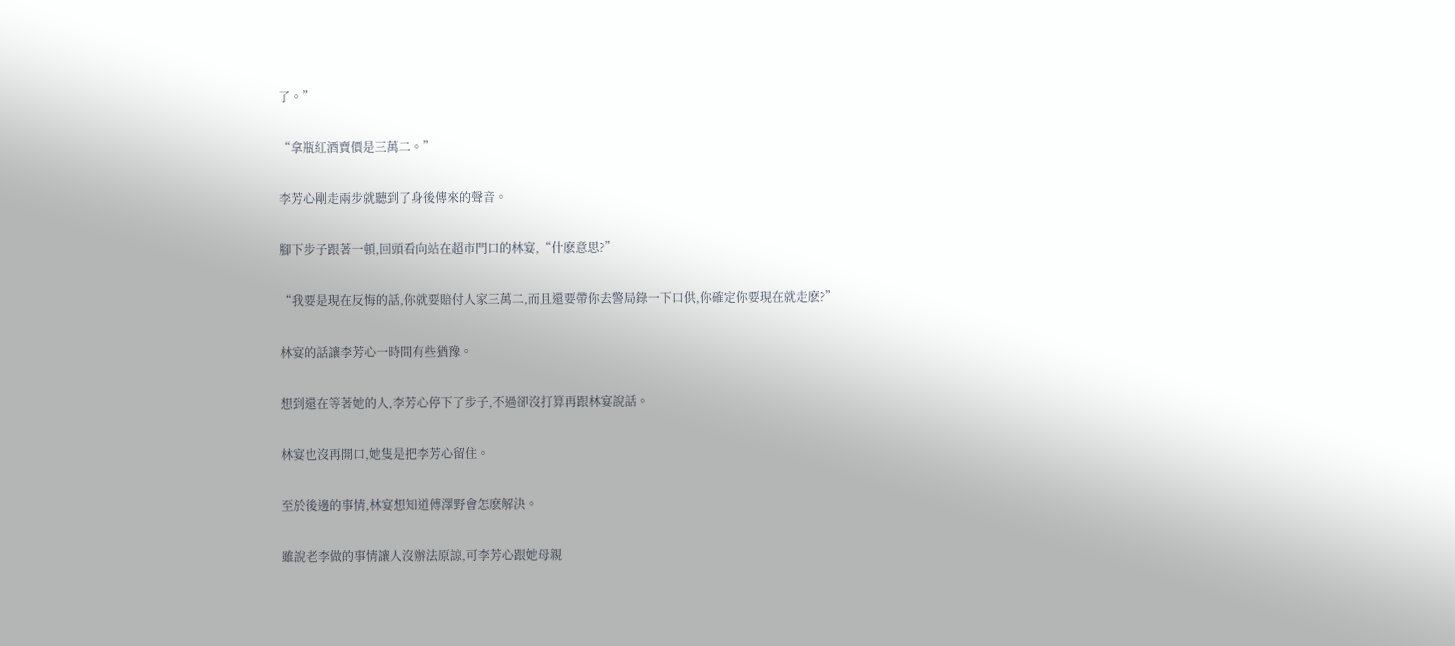了。”

“拿瓶紅酒賣價是三萬二。”

李芳心剛走兩步就聽到了身後傳來的聲音。

腳下步子跟著一頓,回頭看向站在超市門口的林宴,“什麽意思?”

“我要是現在反悔的話,你就要賠付人家三萬二,而且還要帶你去警局錄一下口供,你確定你要現在就走麽?”

林宴的話讓李芳心一時間有些猶豫。

想到還在等著她的人,李芳心停下了步子,不過卻沒打算再跟林宴說話。

林宴也沒再開口,她隻是把李芳心留住。

至於後邊的事情,林宴想知道傅澤野會怎麽解決。

雖說老李做的事情讓人沒辦法原諒,可李芳心跟她母親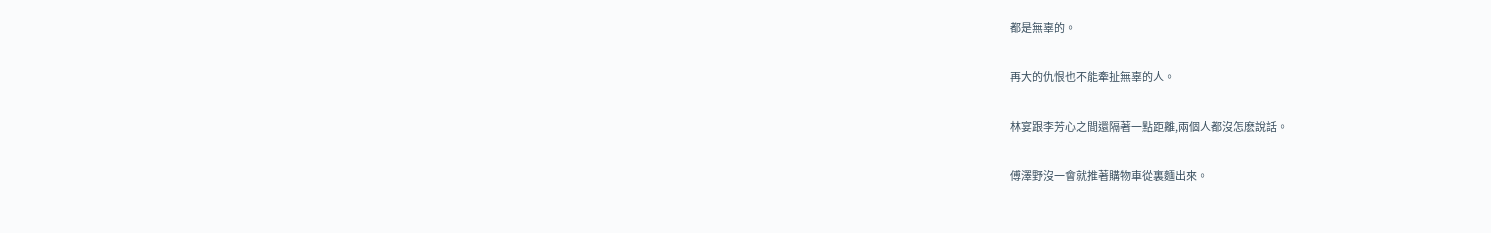都是無辜的。

再大的仇恨也不能牽扯無辜的人。

林宴跟李芳心之間還隔著一點距離,兩個人都沒怎麽說話。

傅澤野沒一會就推著購物車從裏麵出來。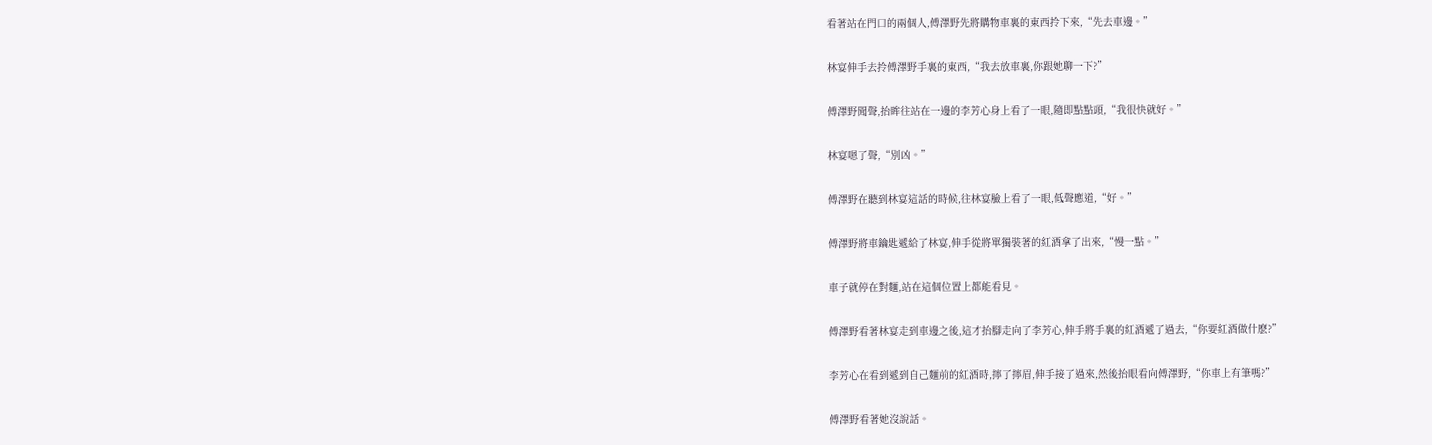看著站在門口的兩個人,傅澤野先將購物車裏的東西拎下來,“先去車邊。”

林宴伸手去拎傅澤野手裏的東西,“我去放車裏,你跟她聊一下?”

傅澤野聞聲,抬眸往站在一邊的李芳心身上看了一眼,隨即點點頭,“我很快就好。”

林宴嗯了聲,“別凶。”

傅澤野在聽到林宴這話的時候,往林宴臉上看了一眼,低聲應道,“好。”

傅澤野將車鑰匙遞給了林宴,伸手從將單獨裝著的紅酒拿了出來,“慢一點。”

車子就停在對麵,站在這個位置上都能看見。

傅澤野看著林宴走到車邊之後,這才抬腳走向了李芳心,伸手將手裏的紅酒遞了過去,“你要紅酒做什麽?”

李芳心在看到遞到自己麵前的紅酒時,擰了擰眉,伸手接了過來,然後抬眼看向傅澤野,“你車上有筆嗎?”

傅澤野看著她沒說話。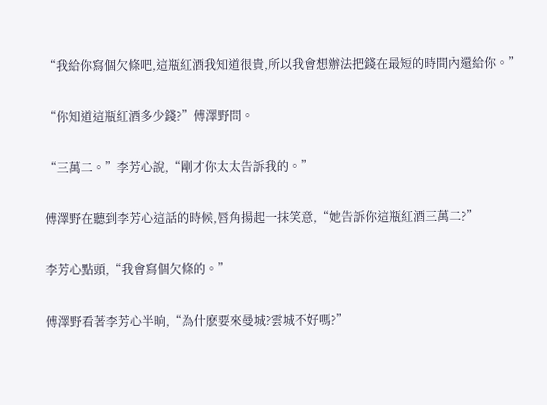“我給你寫個欠條吧,這瓶紅酒我知道很貴,所以我會想辦法把錢在最短的時間內還給你。”

“你知道這瓶紅酒多少錢?”傅澤野問。

“三萬二。”李芳心說,“剛才你太太告訴我的。”

傅澤野在聽到李芳心這話的時候,唇角揚起一抹笑意,“她告訴你這瓶紅酒三萬二?”

李芳心點頭,“我會寫個欠條的。”

傅澤野看著李芳心半晌,“為什麽要來曼城?雲城不好嗎?”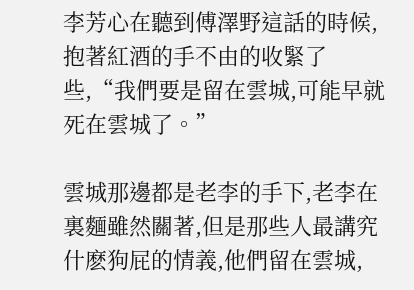李芳心在聽到傅澤野這話的時候,抱著紅酒的手不由的收緊了些,“我們要是留在雲城,可能早就死在雲城了。”

雲城那邊都是老李的手下,老李在裏麵雖然關著,但是那些人最講究什麽狗屁的情義,他們留在雲城,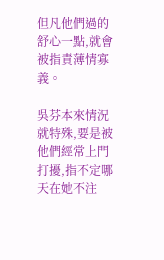但凡他們過的舒心一點,就會被指責薄情寡義。

吳芬本來情況就特殊,要是被他們經常上門打擾,指不定哪天在她不注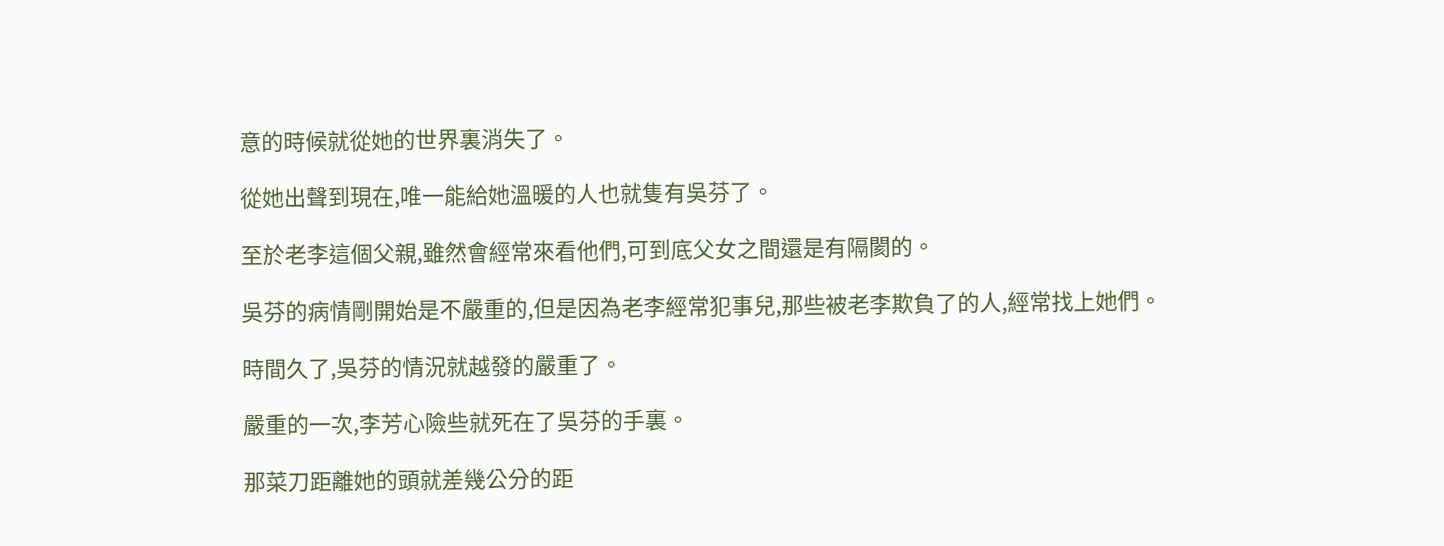意的時候就從她的世界裏消失了。

從她出聲到現在,唯一能給她溫暖的人也就隻有吳芬了。

至於老李這個父親,雖然會經常來看他們,可到底父女之間還是有隔閡的。

吳芬的病情剛開始是不嚴重的,但是因為老李經常犯事兒,那些被老李欺負了的人,經常找上她們。

時間久了,吳芬的情況就越發的嚴重了。

嚴重的一次,李芳心險些就死在了吳芬的手裏。

那菜刀距離她的頭就差幾公分的距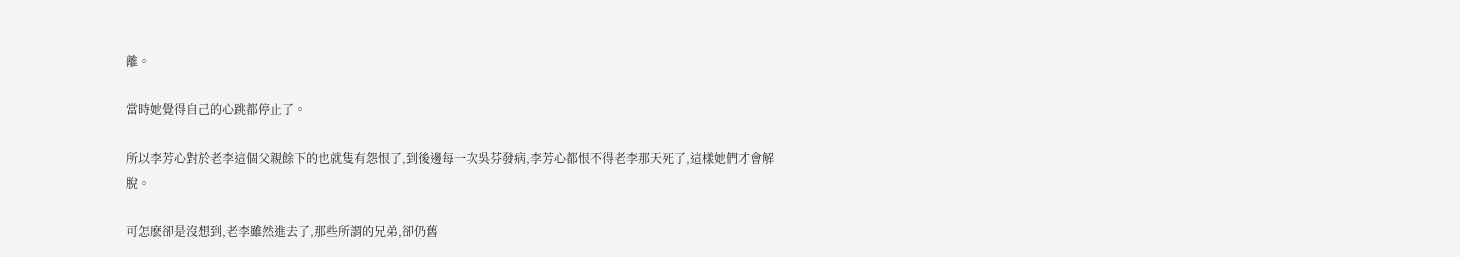離。

當時她覺得自己的心跳都停止了。

所以李芳心對於老李這個父親餘下的也就隻有怨恨了,到後邊每一次吳芬發病,李芳心都恨不得老李那天死了,這樣她們才會解脫。

可怎麽卻是沒想到,老李雖然進去了,那些所謂的兄弟,卻仍舊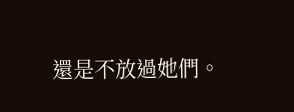還是不放過她們。